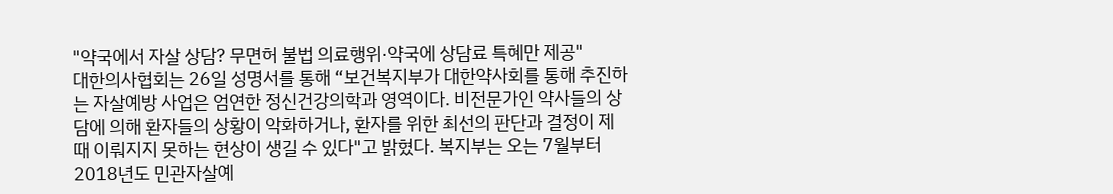"약국에서 자살 상담? 무면허 불법 의료행위·약국에 상담료 특혜만 제공"
대한의사협회는 26일 성명서를 통해 “보건복지부가 대한약사회를 통해 추진하는 자살예방 사업은 엄연한 정신건강의학과 영역이다. 비전문가인 약사들의 상담에 의해 환자들의 상황이 악화하거나, 환자를 위한 최선의 판단과 결정이 제 때 이뤄지지 못하는 현상이 생길 수 있다"고 밝혔다. 복지부는 오는 7월부터 2018년도 민관자살예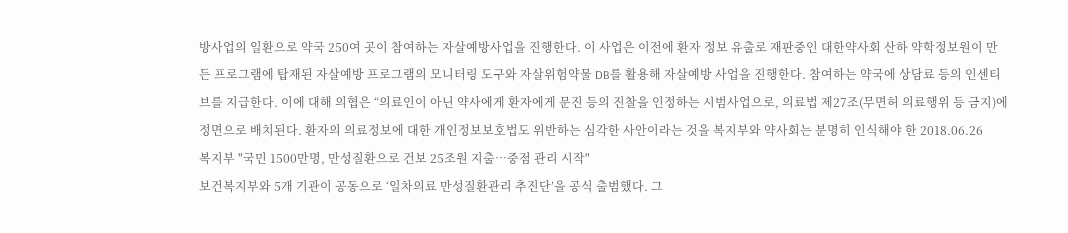방사업의 일환으로 약국 250여 곳이 참여하는 자살예방사업을 진행한다. 이 사업은 이전에 환자 정보 유출로 재판중인 대한약사회 산하 약학정보원이 만든 프로그램에 탑재된 자살예방 프로그램의 모니터링 도구와 자살위험약물 DB를 활용해 자살예방 사업을 진행한다. 참여하는 약국에 상담료 등의 인센티브를 지급한다. 이에 대해 의협은 “의료인이 아닌 약사에게 환자에게 문진 등의 진찰을 인정하는 시범사업으로, 의료법 제27조(무면허 의료행위 등 금지)에 정면으로 배치된다. 환자의 의료정보에 대한 개인정보보호법도 위반하는 심각한 사안이라는 것을 복지부와 약사회는 분명히 인식해야 한 2018.06.26
복지부 "국민 1500만명, 만성질환으로 건보 25조원 지출…중점 관리 시작"
보건복지부와 5개 기관이 공동으로 ‘일차의료 만성질환관리 추진단’을 공식 출범했다. 그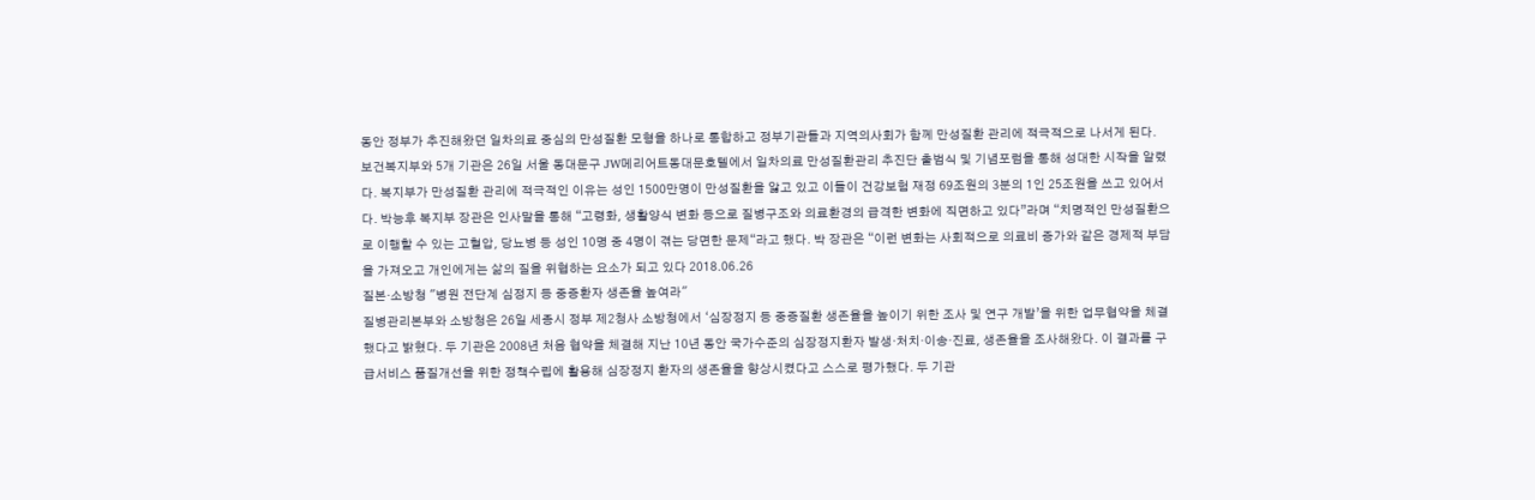동안 정부가 추진해왔던 일차의료 중심의 만성질환 모형을 하나로 통합하고 정부기관들과 지역의사회가 함께 만성질환 관리에 적극적으로 나서게 된다. 보건복지부와 5개 기관은 26일 서울 동대문구 JW메리어트동대문호텔에서 일차의료 만성질환관리 추진단 출범식 및 기념포럼을 통해 성대한 시작을 알렸다. 복지부가 만성질환 관리에 적극적인 이유는 성인 1500만명이 만성질환을 앓고 있고 이들이 건강보험 재정 69조원의 3분의 1인 25조원을 쓰고 있어서다. 박능후 복지부 장관은 인사말을 통해 “고령화, 생활양식 변화 등으로 질병구조와 의료환경의 급격한 변화에 직면하고 있다”라며 “치명적인 만성질환으로 이행할 수 있는 고혈압, 당뇨병 등 성인 10명 중 4명이 겪는 당면한 문제“라고 했다. 박 장관은 “이런 변화는 사회적으로 의료비 증가와 같은 경제적 부담을 가져오고 개인에게는 삶의 질을 위협하는 요소가 되고 있다 2018.06.26
질본·소방청 "병원 전단계 심정지 등 중증환자 생존율 높여라"
질병관리본부와 소방청은 26일 세종시 정부 제2청사 소방청에서 ‘심장정지 등 중증질환 생존율을 높이기 위한 조사 및 연구 개발’을 위한 업무협약을 체결했다고 밝혔다. 두 기관은 2008년 처음 협약을 체결해 지난 10년 동안 국가수준의 심장정지환자 발생·처치·이송·진료, 생존율을 조사해왔다. 이 결과를 구급서비스 품질개선을 위한 정책수립에 활용해 심장정지 환자의 생존율을 향상시켰다고 스스로 평가했다. 두 기관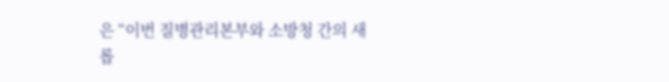은 “이번 질병관리본부와 소방청 간의 새롭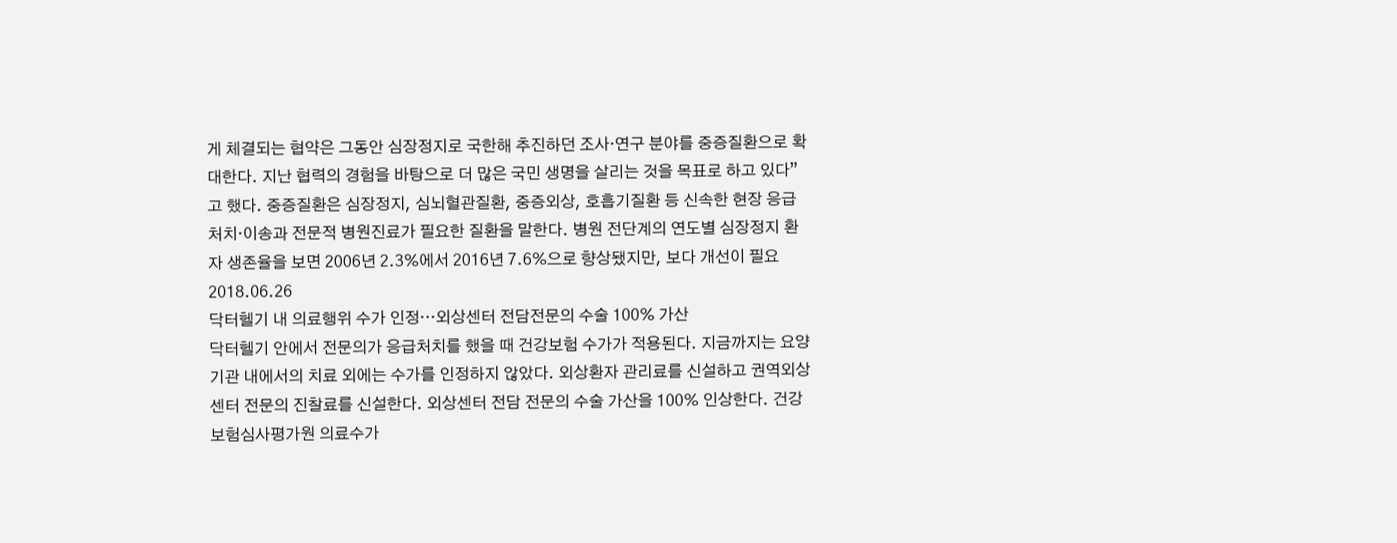게 체결되는 협약은 그동안 심장정지로 국한해 추진하던 조사·연구 분야를 중증질환으로 확대한다. 지난 협력의 경험을 바탕으로 더 많은 국민 생명을 살리는 것을 목표로 하고 있다”고 했다. 중증질환은 심장정지, 심뇌혈관질환, 중증외상, 호흡기질환 등 신속한 현장 응급처치·이송과 전문적 병원진료가 필요한 질환을 말한다. 병원 전단계의 연도별 심장정지 환자 생존율을 보면 2006년 2.3%에서 2016년 7.6%으로 향상됐지만, 보다 개선이 필요 2018.06.26
닥터헬기 내 의료행위 수가 인정…외상센터 전담전문의 수술 100% 가산
닥터헬기 안에서 전문의가 응급처치를 했을 때 건강보험 수가가 적용된다. 지금까지는 요양기관 내에서의 치료 외에는 수가를 인정하지 않았다. 외상환자 관리료를 신설하고 권역외상센터 전문의 진찰료를 신설한다. 외상센터 전담 전문의 수술 가산을 100% 인상한다. 건강보험심사평가원 의료수가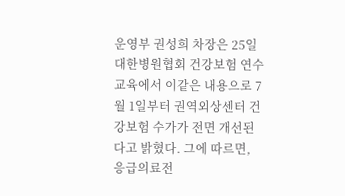운영부 권성희 차장은 25일 대한병원협회 건강보험 연수교육에서 이같은 내용으로 7월 1일부터 권역외상센터 건강보험 수가가 전면 개선된다고 밝혔다. 그에 따르면, 응급의료전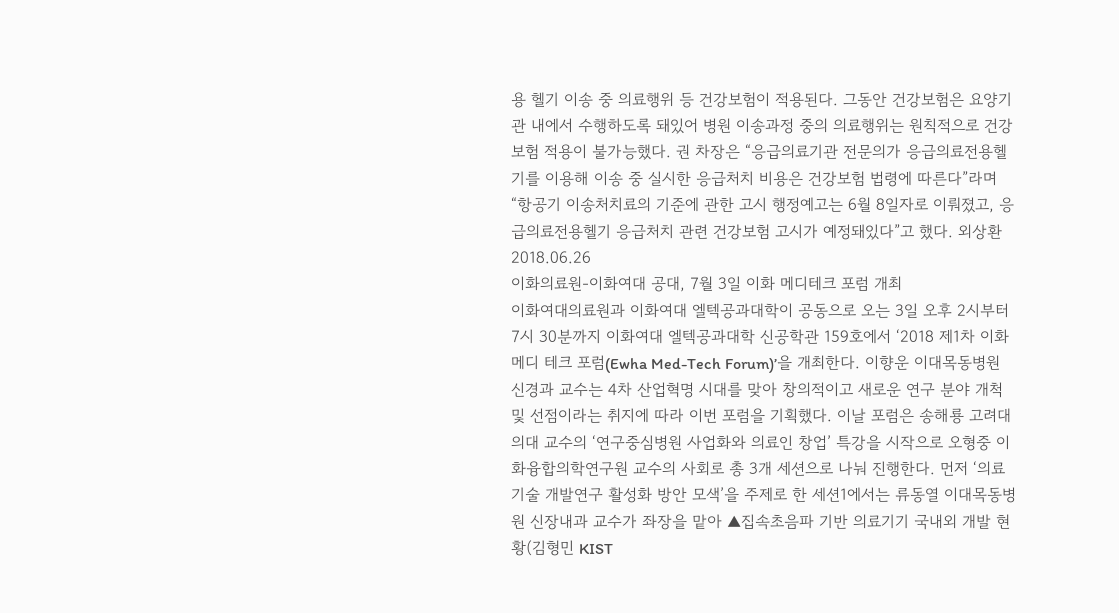용 헬기 이송 중 의료행위 등 건강보험이 적용된다. 그동안 건강보험은 요양기관 내에서 수행하도록 돼있어 병원 이송과정 중의 의료행위는 원칙적으로 건강보험 적용이 불가능했다. 권 차장은 “응급의료기관 전문의가 응급의료전용헬기를 이용해 이송 중 실시한 응급처치 비용은 건강보험 법령에 따른다”라며 “항공기 이송처치료의 기준에 관한 고시 행정예고는 6월 8일자로 이뤄졌고, 응급의료전용헬기 응급처치 관련 건강보험 고시가 예정돼있다”고 했다. 외상환 2018.06.26
이화의료원-이화여대 공대, 7월 3일 이화 메디테크 포럼 개최
이화여대의료원과 이화여대 엘텍공과대학이 공동으로 오는 3일 오후 2시부터 7시 30분까지 이화여대 엘텍공과대학 신공학관 159호에서 ‘2018 제1차 이화 메디 테크 포럼(Ewha Med-Tech Forum)’을 개최한다. 이향운 이대목동병원 신경과 교수는 4차 산업혁명 시대를 맞아 창의적이고 새로운 연구 분야 개척 및 선점이라는 취지에 따라 이번 포럼을 기획했다. 이날 포럼은 송해룡 고려대 의대 교수의 ‘연구중심병원 사업화와 의료인 창업’ 특강을 시작으로 오형중 이화융합의학연구원 교수의 사회로 총 3개 세션으로 나눠 진행한다. 먼저 ‘의료기술 개발연구 활성화 방안 모색’을 주제로 한 세션1에서는 류동열 이대목동병원 신장내과 교수가 좌장을 맡아 ▲집속초음파 기반 의료기기 국내외 개발 현황(김형민 KIST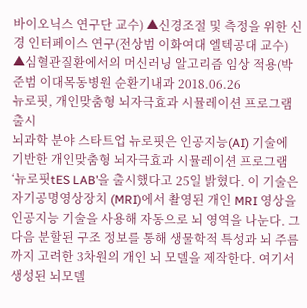바이오닉스 연구단 교수) ▲신경조절 및 측정을 위한 신경 인터페이스 연구(전상범 이화여대 엘텍공대 교수) ▲심혈관질환에서의 머신러닝 알고리즘 임상 적용(박준범 이대목동병원 순환기내과 2018.06.26
뉴로핏, 개인맞춤형 뇌자극효과 시뮬레이션 프로그램 출시
뇌과학 분야 스타트업 뉴로핏은 인공지능(AI) 기술에 기반한 개인맞춤형 뇌자극효과 시뮬레이션 프로그램 ‘뉴로핏tES LAB’을 출시했다고 25일 밝혔다. 이 기술은 자기공명영상장치 (MRI)에서 촬영된 개인 MRI 영상을 인공지능 기술을 사용해 자동으로 뇌 영역을 나눈다. 그 다음 분할된 구조 정보를 통해 생물학적 특성과 뇌 주름까지 고려한 3차원의 개인 뇌 모델을 제작한다. 여기서 생성된 뇌모델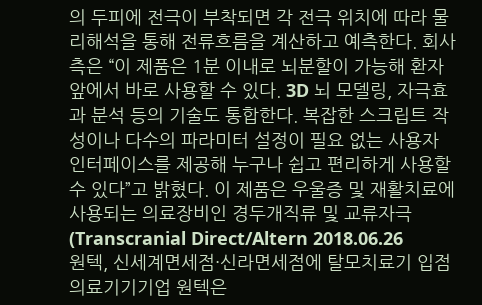의 두피에 전극이 부착되면 각 전극 위치에 따라 물리해석을 통해 전류흐름을 계산하고 예측한다. 회사측은 “이 제품은 1분 이내로 뇌분할이 가능해 환자 앞에서 바로 사용할 수 있다. 3D 뇌 모델링, 자극효과 분석 등의 기술도 통합한다. 복잡한 스크립트 작성이나 다수의 파라미터 설정이 필요 없는 사용자 인터페이스를 제공해 누구나 쉽고 편리하게 사용할 수 있다”고 밝혔다. 이 제품은 우울증 및 재활치료에 사용되는 의료장비인 경두개직류 및 교류자극 (Transcranial Direct/Altern 2018.06.26
원텍, 신세계면세점·신라면세점에 탈모치료기 입점
의료기기기업 원텍은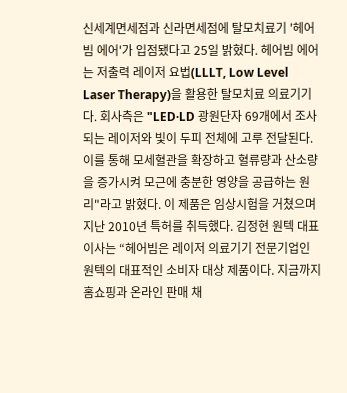신세계면세점과 신라면세점에 탈모치료기 '헤어빔 에어'가 입점됐다고 25일 밝혔다. 헤어빔 에어는 저출력 레이저 요법(LLLT, Low Level Laser Therapy)을 활용한 탈모치료 의료기기다. 회사측은 "LED·LD 광원단자 69개에서 조사되는 레이저와 빛이 두피 전체에 고루 전달된다. 이를 통해 모세혈관을 확장하고 혈류량과 산소량을 증가시켜 모근에 충분한 영양을 공급하는 원리"라고 밝혔다. 이 제품은 임상시험을 거쳤으며 지난 2010년 특허를 취득했다. 김정현 원텍 대표이사는 “헤어빔은 레이저 의료기기 전문기업인 원텍의 대표적인 소비자 대상 제품이다. 지금까지 홈쇼핑과 온라인 판매 채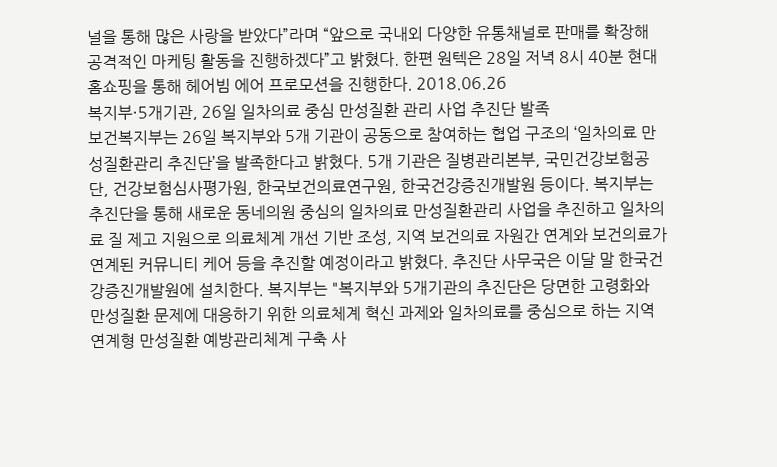널을 통해 많은 사랑을 받았다”라며 “앞으로 국내외 다양한 유통채널로 판매를 확장해 공격적인 마케팅 활동을 진행하겠다”고 밝혔다. 한편 원텍은 28일 저녁 8시 40분 현대홈쇼핑을 통해 헤어빔 에어 프로모션을 진행한다. 2018.06.26
복지부·5개기관, 26일 일차의료 중심 만성질환 관리 사업 추진단 발족
보건복지부는 26일 복지부와 5개 기관이 공동으로 참여하는 협업 구조의 ‘일차의료 만성질환관리 추진단’을 발족한다고 밝혔다. 5개 기관은 질병관리본부, 국민건강보험공단, 건강보험심사평가원, 한국보건의료연구원, 한국건강증진개발원 등이다. 복지부는 추진단을 통해 새로운 동네의원 중심의 일차의료 만성질환관리 사업을 추진하고 일차의료 질 제고 지원으로 의료체계 개선 기반 조성, 지역 보건의료 자원간 연계와 보건의료가 연계된 커뮤니티 케어 등을 추진할 예정이라고 밝혔다. 추진단 사무국은 이달 말 한국건강증진개발원에 설치한다. 복지부는 "복지부와 5개기관의 추진단은 당면한 고령화와 만성질환 문제에 대응하기 위한 의료체계 혁신 과제와 일차의료를 중심으로 하는 지역연계형 만성질환 예방관리체계 구축 사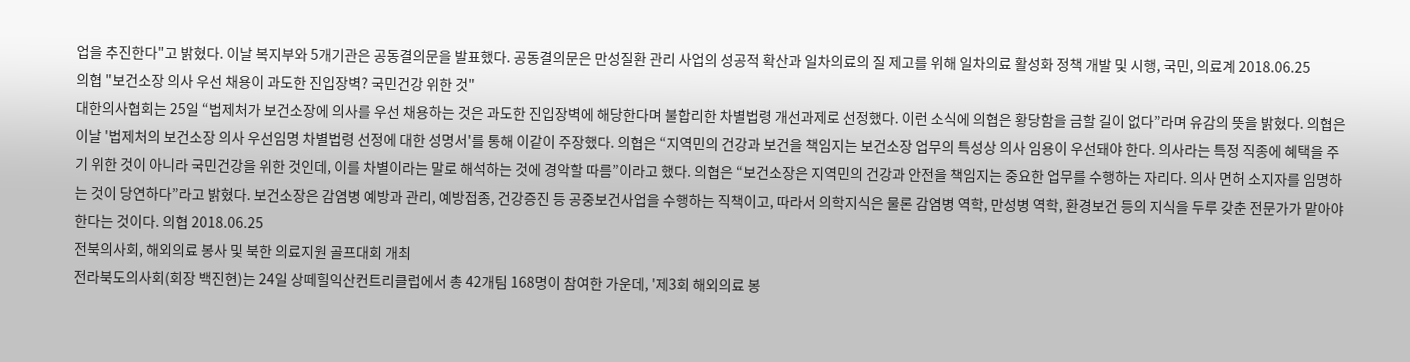업을 추진한다"고 밝혔다. 이날 복지부와 5개기관은 공동결의문을 발표했다. 공동결의문은 만성질환 관리 사업의 성공적 확산과 일차의료의 질 제고를 위해 일차의료 활성화 정책 개발 및 시행, 국민, 의료계 2018.06.25
의협 "보건소장 의사 우선 채용이 과도한 진입장벽? 국민건강 위한 것"
대한의사협회는 25일 “법제처가 보건소장에 의사를 우선 채용하는 것은 과도한 진입장벽에 해당한다며 불합리한 차별법령 개선과제로 선정했다. 이런 소식에 의협은 황당함을 금할 길이 없다”라며 유감의 뜻을 밝혔다. 의협은 이날 '법제처의 보건소장 의사 우선임명 차별법령 선정에 대한 성명서'를 통해 이같이 주장했다. 의협은 “지역민의 건강과 보건을 책임지는 보건소장 업무의 특성상 의사 임용이 우선돼야 한다. 의사라는 특정 직종에 혜택을 주기 위한 것이 아니라 국민건강을 위한 것인데, 이를 차별이라는 말로 해석하는 것에 경악할 따름”이라고 했다. 의협은 “보건소장은 지역민의 건강과 안전을 책임지는 중요한 업무를 수행하는 자리다. 의사 면허 소지자를 임명하는 것이 당연하다”라고 밝혔다. 보건소장은 감염병 예방과 관리, 예방접종, 건강증진 등 공중보건사업을 수행하는 직책이고, 따라서 의학지식은 물론 감염병 역학, 만성병 역학, 환경보건 등의 지식을 두루 갖춘 전문가가 맡아야 한다는 것이다. 의협 2018.06.25
전북의사회, 해외의료 봉사 및 북한 의료지원 골프대회 개최
전라북도의사회(회장 백진현)는 24일 상떼힐익산컨트리클럽에서 총 42개팀 168명이 참여한 가운데, '제3회 해외의료 봉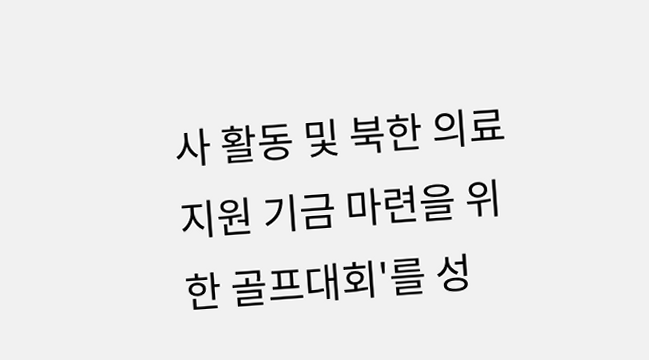사 활동 및 북한 의료지원 기금 마련을 위한 골프대회'를 성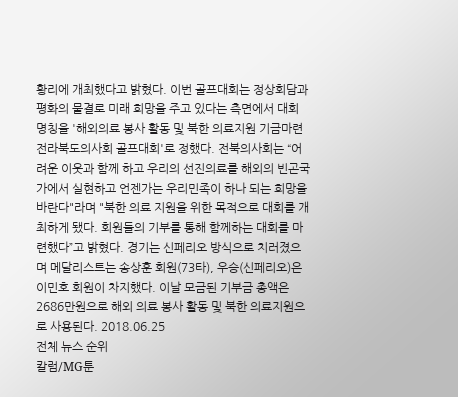황리에 개최했다고 밝혔다. 이번 골프대회는 정상회담과 평화의 물결로 미래 희망을 주고 있다는 측면에서 대회 명칭을 '해외의료 봉사 활동 및 북한 의료지원 기금마련 전라북도의사회 골프대회'로 정했다. 전북의사회는 “어려운 이웃과 함께 하고 우리의 선진의료를 해외의 빈곤국가에서 실현하고 언젠가는 우리민족이 하나 되는 희망을 바란다"라며 "북한 의료 지원을 위한 목적으로 대회를 개최하게 됐다. 회원들의 기부를 통해 함께하는 대회를 마련했다”고 밝혔다. 경기는 신페리오 방식으로 치러졌으며 메달리스트는 송상훈 회원(73타), 우승(신페리오)은 이민호 회원이 차지했다. 이날 모금된 기부금 총액은 2686만원으로 해외 의료 봉사 활동 및 북한 의료지원으로 사용된다. 2018.06.25
전체 뉴스 순위
칼럼/MG툰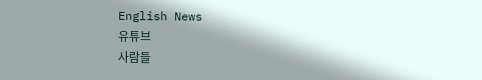English News
유튜브
사람들